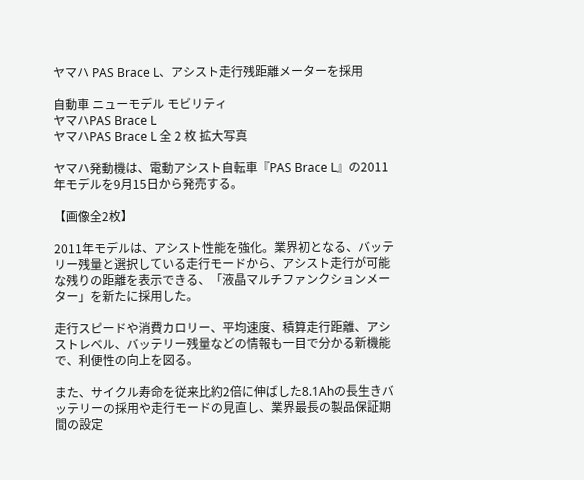ヤマハ PAS Brace L、アシスト走行残距離メーターを採用

自動車 ニューモデル モビリティ
ヤマハPAS Brace L
ヤマハPAS Brace L 全 2 枚 拡大写真

ヤマハ発動機は、電動アシスト自転車『PAS Brace L』の2011年モデルを9月15日から発売する。

【画像全2枚】

2011年モデルは、アシスト性能を強化。業界初となる、バッテリー残量と選択している走行モードから、アシスト走行が可能な残りの距離を表示できる、「液晶マルチファンクションメーター」を新たに採用した。

走行スピードや消費カロリー、平均速度、積算走行距離、アシストレベル、バッテリー残量などの情報も一目で分かる新機能で、利便性の向上を図る。

また、サイクル寿命を従来比約2倍に伸ばした8.1Ahの長生きバッテリーの採用や走行モードの見直し、業界最長の製品保証期間の設定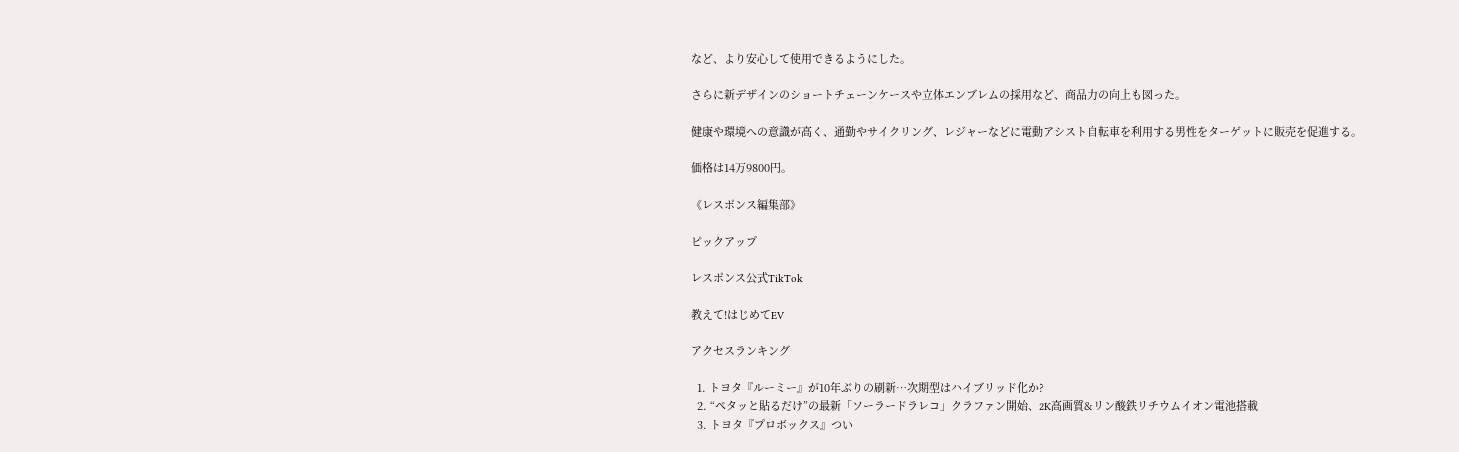など、より安心して使用できるようにした。

さらに新デザインのショートチェーンケースや立体エンブレムの採用など、商品力の向上も図った。

健康や環境への意識が高く、通勤やサイクリング、レジャーなどに電動アシスト自転車を利用する男性をターゲットに販売を促進する。

価格は14万9800円。

《レスポンス編集部》

ピックアップ

レスポンス公式TikTok

教えて!はじめてEV

アクセスランキング

  1. トヨタ『ルーミー』が10年ぶりの刷新…次期型はハイブリッド化か?
  2. “ペタッと貼るだけ”の最新「ソーラードラレコ」クラファン開始、2K高画質&リン酸鉄リチウムイオン電池搭載
  3. トヨタ『プロボックス』つい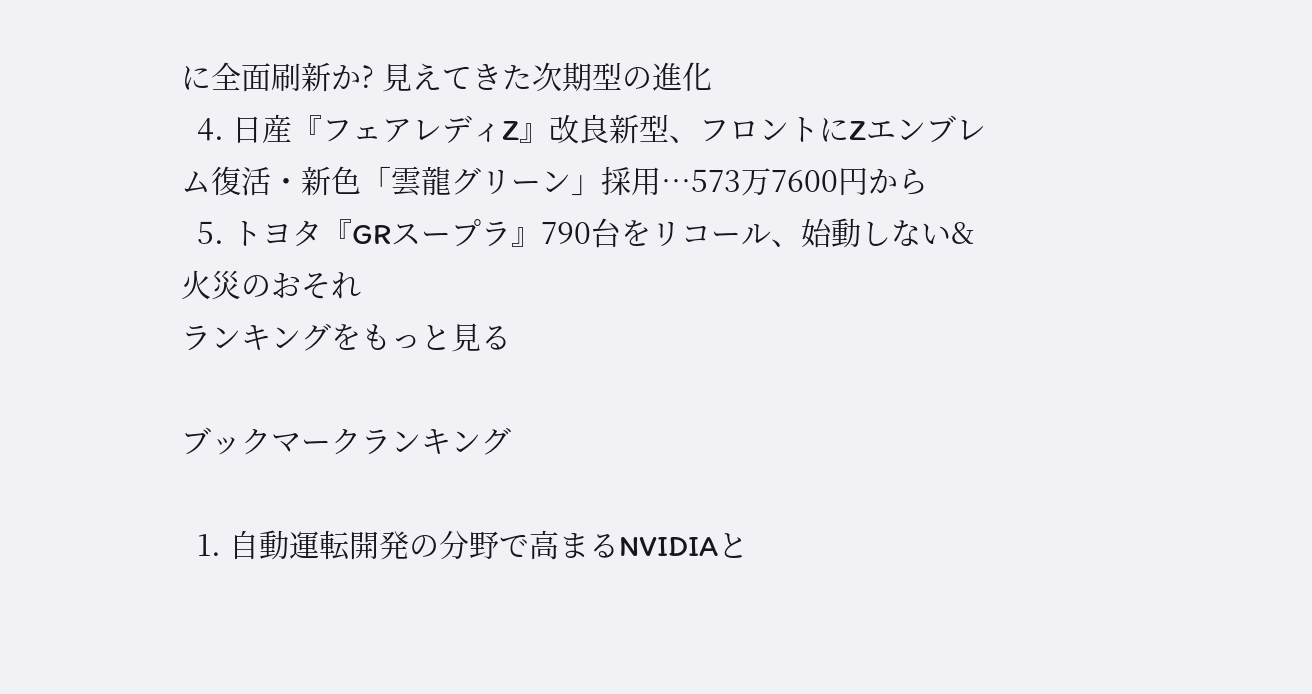に全面刷新か? 見えてきた次期型の進化
  4. 日産『フェアレディZ』改良新型、フロントにZエンブレム復活・新色「雲龍グリーン」採用…573万7600円から
  5. トヨタ『GRスープラ』790台をリコール、始動しない&火災のおそれ
ランキングをもっと見る

ブックマークランキング

  1. 自動運転開発の分野で高まるNVIDIAと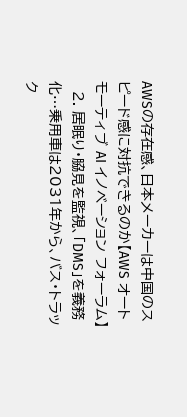AWSの存在感、日本メーカーは中国のスピード感に対抗できるのか【AWS オートモーティブ AI イノベーション フォーラム】
  2. 居眠り・脇見を監視、「DMS」を義務化…乗用車は2031年から、バス・トラック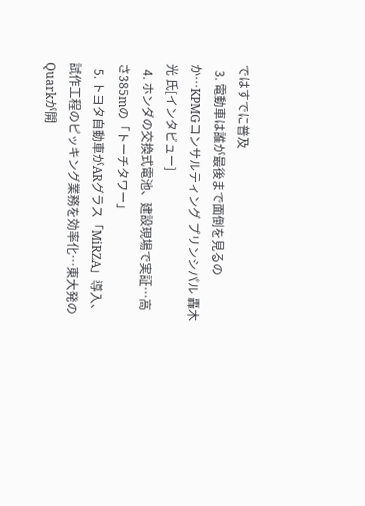ではすでに普及
  3. 電動車は誰が最後まで面倒を見るのか…KPMGコンサルティング プリンシパル 轟木光 氏[インタビュー]
  4. ホンダの交換式電池、建設現場で実証…高さ385mの「トーチタワー」
  5. トヨタ自動車がARグラス「MiRZA」導入、試作工程のピッキング業務を効率化…東大発のQuarkが開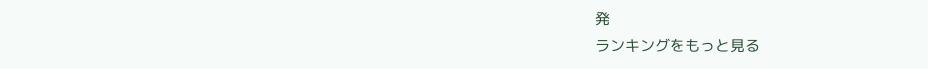発
ランキングをもっと見る